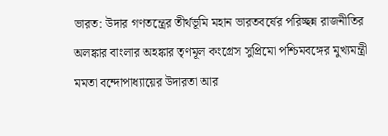ভারত: উদার গণতন্ত্রের তীর্থভূমি মহান ভারতবর্ষের পরিচ্ছন্ন রাজনীতির অলঙ্কার বাংলার অহঙ্কার তৃণমূল কংগ্রেস সুপ্রিমো পশ্চিমবঙ্গের মুখ্যমন্ত্রী মমতা বন্দোপাধ্যায়ের উদারতা আর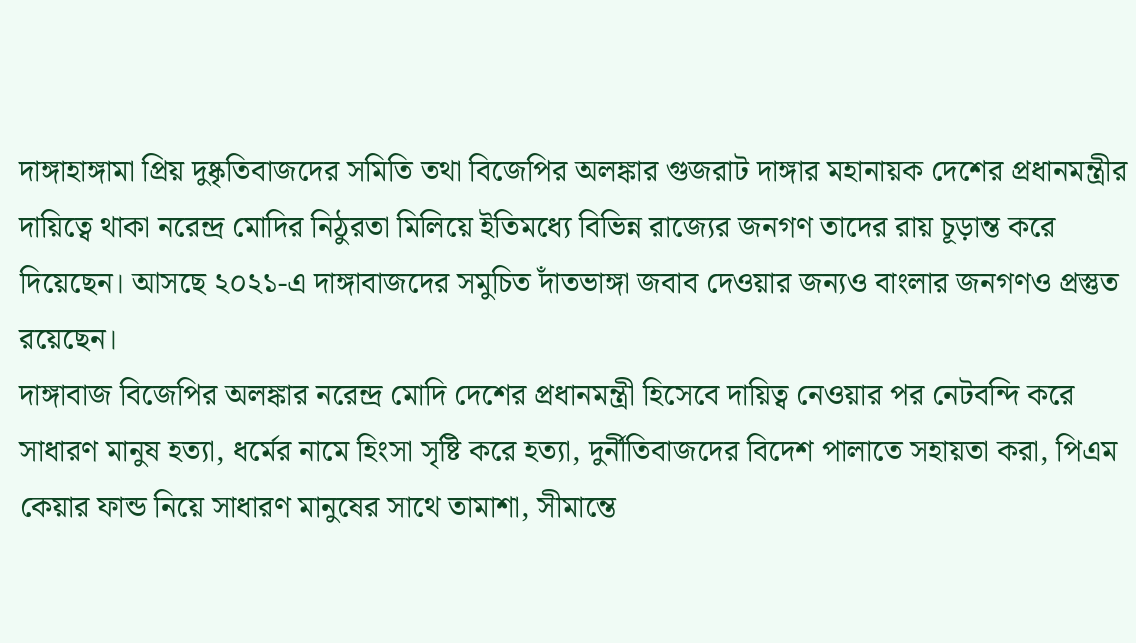দাঙ্গাহাঙ্গামা প্রিয় দুষ্কৃতিবাজদের সমিতি তথা বিজেপির অলঙ্কার গুজরাট দাঙ্গার মহানায়ক দেশের প্রধানমন্ত্রীর দায়িত্বে থাকা নরেন্দ্র মোদির নিঠুরতা মিলিয়ে ইতিমধ্যে বিভিন্ন রাজ্যের জনগণ তাদের রায় চূড়ান্ত করে দিয়েছেন। আসছে ২০২১-এ দাঙ্গাবাজদের সমুচিত দাঁতভাঙ্গা জবাব দেওয়ার জন্যও বাংলার জনগণও প্রস্তুত রয়েছেন।
দাঙ্গাবাজ বিজেপির অলঙ্কার নরেন্দ্র মোদি দেশের প্রধানমন্ত্রী হিসেবে দায়িত্ব নেওয়ার পর নেটবন্দি করে সাধারণ মানুষ হত্যা, ধর্মের নামে হিংসা সৃষ্টি করে হত্যা, দুর্নীতিবাজদের বিদেশ পালাতে সহায়তা করা, পিএম কেয়ার ফান্ড নিয়ে সাধারণ মানুষের সাথে তামাশা, সীমান্তে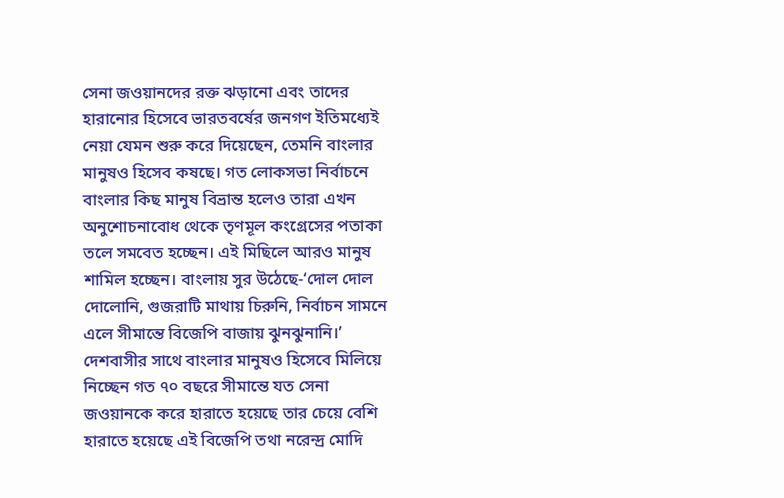সেনা জওয়ানদের রক্ত ঝড়ানো এবং তাদের হারানোর হিসেবে ভারতবর্ষের জনগণ ইতিমধ্যেই নেয়া যেমন শুরু করে দিয়েছেন, তেমনি বাংলার মানুষও হিসেব কষছে। গত লোকসভা নির্বাচনে বাংলার কিছ মানুষ বিভ্রান্ত হলেও তারা এখন অনুশোচনাবোধ থেকে তৃণমূল কংগ্রেসের পতাকা তলে সমবেত হচ্ছেন। এই মিছিলে আরও মানুষ শামিল হচ্ছেন। বাংলায় সুর উঠেছে-‘দোল দোল দোলোনি, গুজরাটি মাথায় চিরুনি, নির্বাচন সামনে এলে সীমান্তে বিজেপি বাজায় ঝুনঝুনানি।’
দেশবাসীর সাথে বাংলার মানুষও হিসেবে মিলিয়ে নিচ্ছেন গত ৭০ বছরে সীমান্তে যত সেনা জওয়ানকে করে হারাতে হয়েছে তার চেয়ে বেশি হারাতে হয়েছে এই বিজেপি তথা নরেন্দ্র মোদি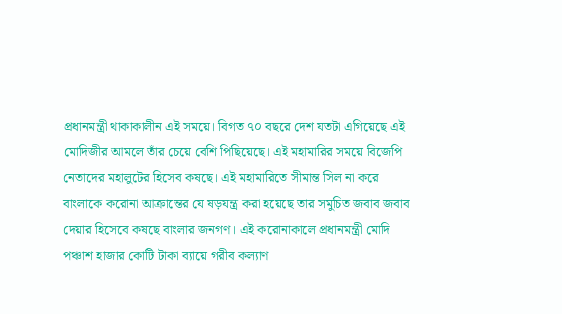প্রধানমন্ত্রী থাকাকালীন এই সময়ে। বিগত ৭০ বছরে দেশ যতটা এগিয়েছে এই মোদিজীর আমলে তাঁর চেয়ে বেশি পিছিয়েছে। এই মহামারির সময়ে বিজেপি নেতাদের মহালুটের হিসেব কষছে। এই মহামারিতে সীমান্ত সিল না করে বাংলাকে করোনা আক্রান্তের যে ষড়যন্ত্র করা হয়েছে তার সমুচিত জবাব জবাব দেয়ার হিসেবে কষছে বাংলার জনগণ। এই করোনাকালে প্রধানমন্ত্রী মোদি পঞ্চাশ হাজার কোটি টাকা ব্যায়ে গরীব কল্যাণ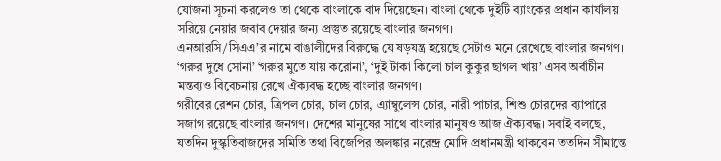যোজনা সূচনা করলেও তা থেকে বাংলাকে বাদ দিয়েছেন। বাংলা থেকে দুইটি ব্যাংকের প্রধান কার্যালয় সরিয়ে নেয়ার জবাব দেয়ার জন্য প্রস্তুত রয়েছে বাংলার জনগণ।
এনআরসি/সিএএ’র নামে বাঙালীদের বিরুদ্ধে যে ষড়যন্ত্র হয়েছে সেটাও মনে রেখেছে বাংলার জনগণ। ‘গরুর দুধে সোনা’ ‘গরুর মুতে যায় করোনা’, ‘দুই টাকা কিলো চাল কুকুর ছাগল খায়’ এসব অর্বাচীন মন্তব্যও বিবেচনায় রেখে ঐক্যবদ্ধ হচ্ছে বাংলার জনগণ।
গরীবের রেশন চোর, ত্রিপল চোর, চাল চোর, এ্যাম্বুলেন্স চোর, নারী পাচার, শিশু চোরদের ব্যাপারে সজাগ রয়েছে বাংলার জনগণ। দেশের মানুষের সাথে বাংলার মানুষও আজ ঐক্যবদ্ধ। সবাই বলছে, যতদিন দুস্কৃতিবাজদের সমিতি তথা বিজেপির অলঙ্কার নরেন্দ্র মোদি প্রধানমন্ত্রী থাকবেন ততদিন সীমান্তে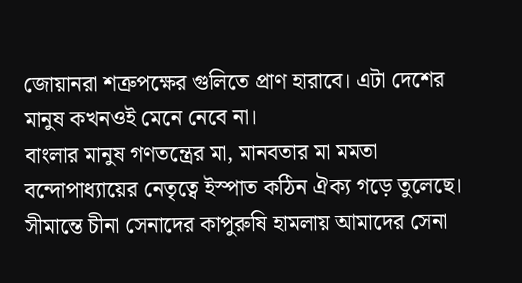জোয়ানরা শত্রুপক্ষের গুলিতে প্রাণ হারাবে। এটা দেশের মানুষ কখনওই মেনে নেবে না।
বাংলার মানুষ গণতন্ত্রের মা, মানবতার মা মমতা বন্দোপাধ্যায়ের নেতৃত্বে ইস্পাত কঠিন ঐক্য গড়ে তুলেছে। সীমান্তে চীনা সেনাদের কাপুরুষি হামলায় আমাদের সেনা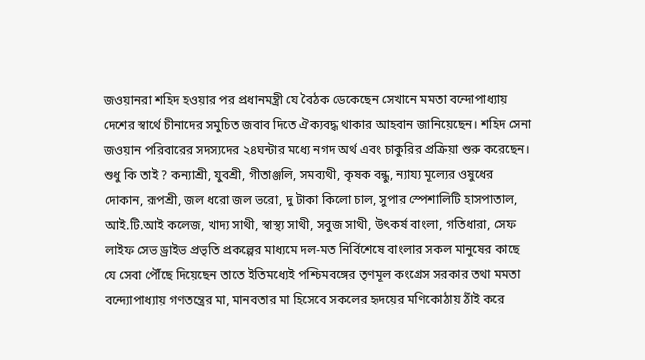জওয়ানরা শহিদ হওয়ার পর প্রধানমন্ত্রী যে বৈঠক ডেকেছেন সেখানে মমতা বন্দোপাধ্যায় দেশের স্বার্থে চীনাদের সমুচিত জবাব দিতে ঐক্যবদ্ধ থাকার আহবান জানিয়েছেন। শহিদ সেনা জওয়ান পরিবারের সদস্যদের ২৪ঘন্টার মধ্যে নগদ অর্থ এবং চাকুরির প্রক্রিয়া শুরু করেছেন।
শুধু কি তাই ? কন্যাশ্রী, যুবশ্রী, গীতাঞ্জলি, সমব্যথী, কৃষক বন্ধু, ন্যায্য মূল্যের ওষুধের দোকান, রূপশ্রী, জল ধরো জল ভরো, দু টাকা কিলো চাল, সুপার স্পেশালিটি হাসপাতাল, আই.টি.আই কলেজ, খাদ্য সাথী, স্বাস্থ্য সাথী, সবুজ সাথী, উৎকর্ষ বাংলা, গতিধারা, সেফ লাইফ সেভ ড্রাইভ প্রভৃতি প্রকল্পের মাধ্যমে দল-মত নির্বিশেষে বাংলার সকল মানুষের কাছে যে সেবা পৌঁছে দিয়েছেন তাতে ইতিমধ্যেই পশ্চিমবঙ্গের তৃণমূল কংগ্রেস সরকার তথা মমতা বন্দ্যোপাধ্যায় গণতন্ত্রের মা, মানবতার মা হিসেবে সকলের হৃদয়ের মণিকোঠায় ঠাঁই করে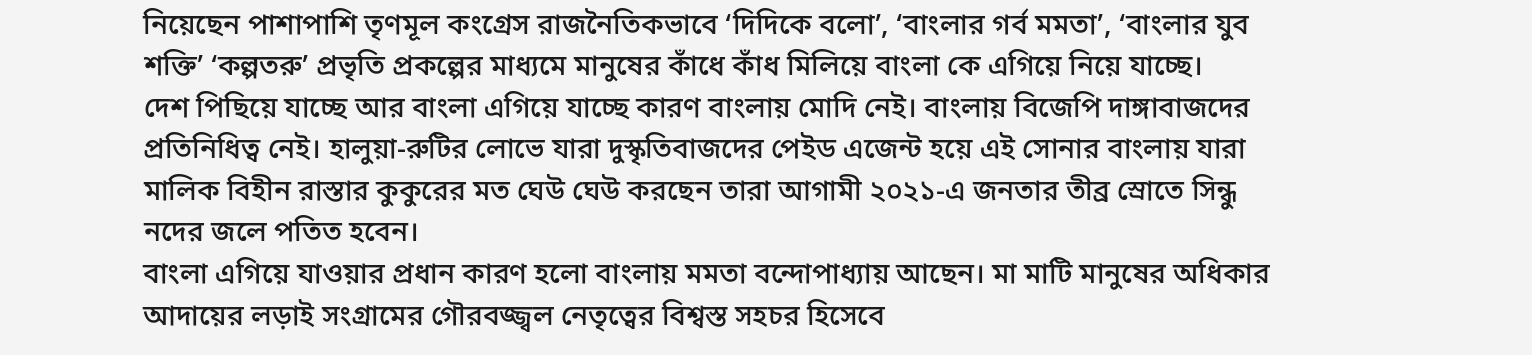নিয়েছেন পাশাপাশি তৃণমূল কংগ্রেস রাজনৈতিকভাবে ‘দিদিকে বলো’, ‘বাংলার গর্ব মমতা’, ‘বাংলার যুব শক্তি’ ‘কল্পতরু’ প্রভৃতি প্রকল্পের মাধ্যমে মানুষের কাঁধে কাঁধ মিলিয়ে বাংলা কে এগিয়ে নিয়ে যাচ্ছে।
দেশ পিছিয়ে যাচ্ছে আর বাংলা এগিয়ে যাচ্ছে কারণ বাংলায় মোদি নেই। বাংলায় বিজেপি দাঙ্গাবাজদের প্রতিনিধিত্ব নেই। হালুয়া-রুটির লোভে যারা দুস্কৃতিবাজদের পেইড এজেন্ট হয়ে এই সোনার বাংলায় যারা মালিক বিহীন রাস্তার কুকুরের মত ঘেউ ঘেউ করছেন তারা আগামী ২০২১-এ জনতার তীব্র স্রোতে সিন্ধু নদের জলে পতিত হবেন।
বাংলা এগিয়ে যাওয়ার প্রধান কারণ হলো বাংলায় মমতা বন্দোপাধ্যায় আছেন। মা মাটি মানুষের অধিকার আদায়ের লড়াই সংগ্রামের গৌরবজ্জ্বল নেতৃত্বের বিশ্বস্ত সহচর হিসেবে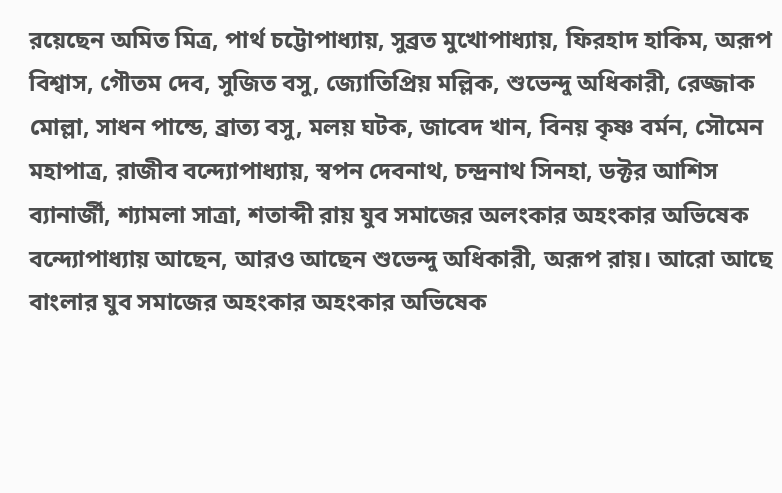রয়েছেন অমিত মিত্র, পার্থ চট্টোপাধ্যায়, সুব্রত মুখোপাধ্যায়, ফিরহাদ হাকিম, অরূপ বিশ্বাস, গৌতম দেব, সুজিত বসু, জ্যোতিপ্রিয় মল্লিক, শুভেন্দু অধিকারী, রেজ্জাক মোল্লা, সাধন পান্ডে, ব্রাত্য বসু, মলয় ঘটক, জাবেদ খান, বিনয় কৃষ্ণ বর্মন, সৌমেন মহাপাত্র, রাজীব বন্দ্যোপাধ্যায়, স্বপন দেবনাথ, চন্দ্রনাথ সিনহা, ডক্টর আশিস ব্যানার্জী, শ্যামলা সাত্রা, শতাব্দী রায় যুব সমাজের অলংকার অহংকার অভিষেক বন্দ্যোপাধ্যায় আছেন, আরও আছেন শুভেন্দু অধিকারী, অরূপ রায়। আরো আছে বাংলার যুব সমাজের অহংকার অহংকার অভিষেক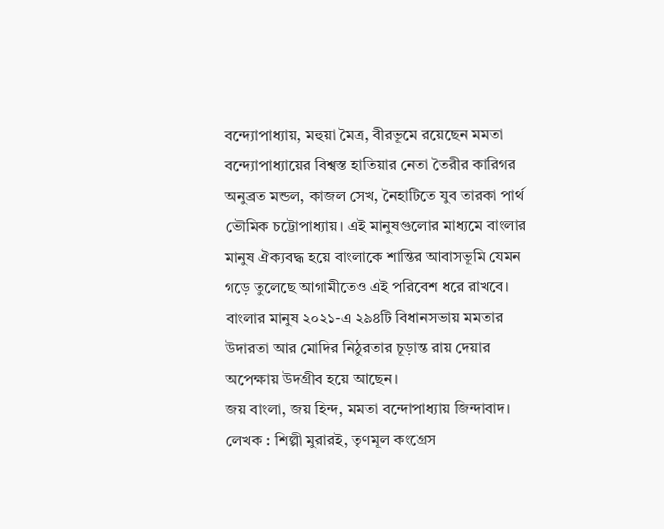বন্দ্যোপাধ্যায়, মহুয়া মৈত্র, বীরভূমে রয়েছেন মমতা বন্দ্যোপাধ্যায়ের বিশ্বস্ত হাতিয়ার নেতা তৈরীর কারিগর অনুব্রত মন্ডল, কাজল সেখ, নৈহাটিতে যুব তারকা পার্থ ভৌমিক চট্টোপাধ্যায়। এই মানুষগুলোর মাধ্যমে বাংলার মানুষ ঐক্যবদ্ধ হয়ে বাংলাকে শান্তির আবাসভূমি যেমন গড়ে তুলেছে আগামীতেও এই পরিবেশ ধরে রাখবে। বাংলার মানুষ ২০২১-এ ২৯৪টি বিধানসভায় মমতার উদারতা আর মোদির নিঠুরতার চূড়ান্ত রায় দেয়ার অপেক্ষায় উদগ্রীব হয়ে আছেন।
জয় বাংলা, জয় হিন্দ, মমতা বন্দোপাধ্যায় জিন্দাবাদ।
লেখক : শিল্পী মুরারই, তৃণমূল কংগ্রেস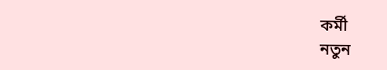কর্মী
নতুন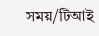সময়/টিআই